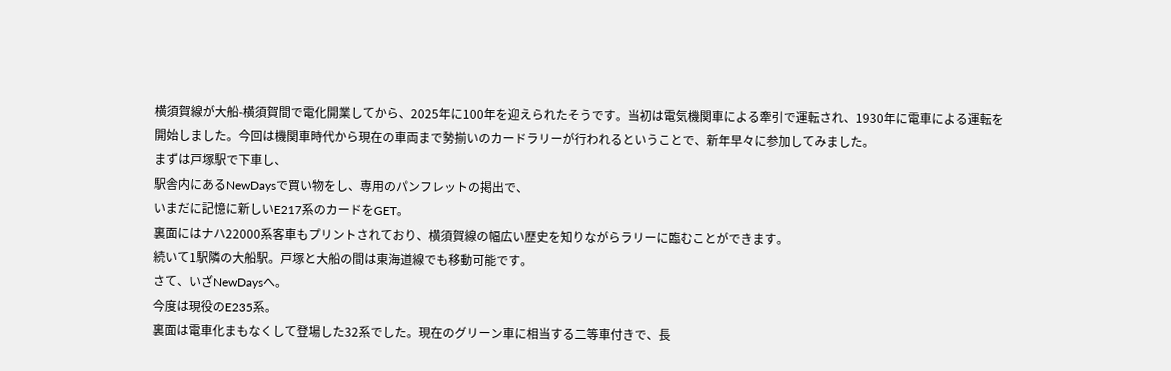横須賀線が大船-横須賀間で電化開業してから、2025年に100年を迎えられたそうです。当初は電気機関車による牽引で運転され、1930年に電車による運転を開始しました。今回は機関車時代から現在の車両まで勢揃いのカードラリーが行われるということで、新年早々に参加してみました。
まずは戸塚駅で下車し、
駅舎内にあるNewDaysで買い物をし、専用のパンフレットの掲出で、
いまだに記憶に新しいE217系のカードをGET。
裏面にはナハ22000系客車もプリントされており、横須賀線の幅広い歴史を知りながらラリーに臨むことができます。
続いて1駅隣の大船駅。戸塚と大船の間は東海道線でも移動可能です。
さて、いざNewDaysへ。
今度は現役のE235系。
裏面は電車化まもなくして登場した32系でした。現在のグリーン車に相当する二等車付きで、長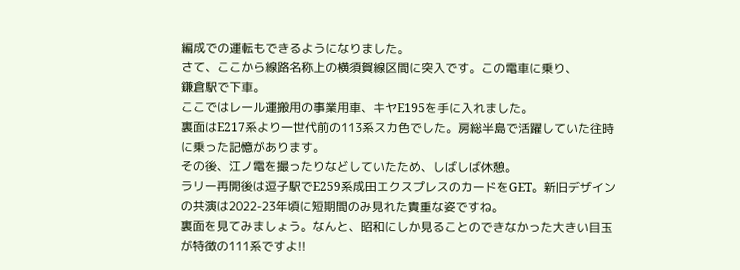編成での運転もできるようになりました。
さて、ここから線路名称上の横須賀線区間に突入です。この電車に乗り、
鎌倉駅で下車。
ここではレール運搬用の事業用車、キヤE195を手に入れました。
裏面はE217系より一世代前の113系スカ色でした。房総半島で活躍していた往時に乗った記憶があります。
その後、江ノ電を撮ったりなどしていたため、しばしば休憩。
ラリー再開後は逗子駅でE259系成田エクスプレスのカードをGET。新旧デザインの共演は2022-23年頃に短期間のみ見れた貴重な姿ですね。
裏面を見てみましょう。なんと、昭和にしか見ることのできなかった大きい目玉が特徴の111系ですよ!!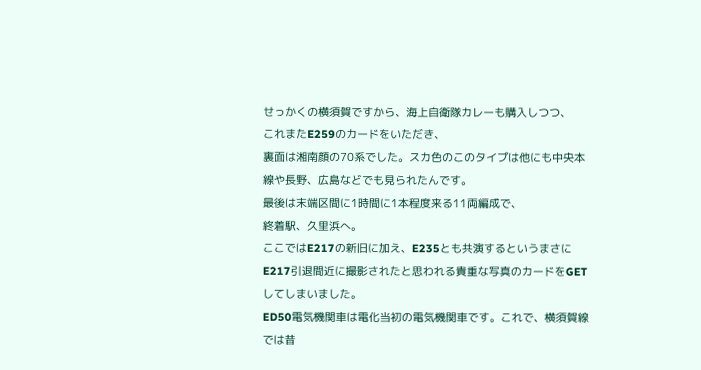せっかくの横須賀ですから、海上自衛隊カレーも購入しつつ、
これまたE259のカードをいただき、
裏面は湘南顔の70系でした。スカ色のこのタイプは他にも中央本線や長野、広島などでも見られたんです。
最後は末端区間に1時間に1本程度来る11両編成で、
終着駅、久里浜へ。
ここではE217の新旧に加え、E235とも共演するというまさにE217引退間近に撮影されたと思われる貴重な写真のカードをGETしてしまいました。
ED50電気機関車は電化当初の電気機関車です。これで、横須賀線では昔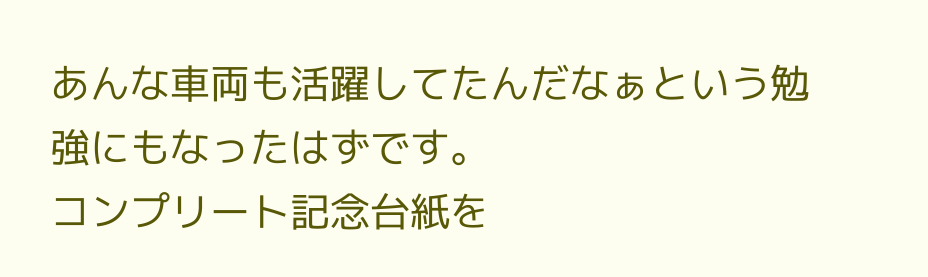あんな車両も活躍してたんだなぁという勉強にもなったはずです。
コンプリート記念台紙を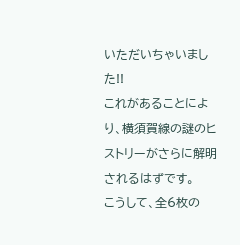いただいちゃいました!!
これがあることにより、横須賀線の謎のヒストリーがさらに解明されるはずです。
こうして、全6枚の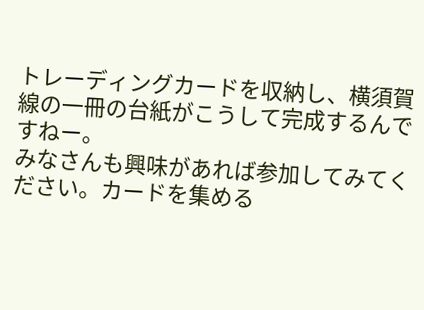トレーディングカードを収納し、横須賀線の一冊の台紙がこうして完成するんですねー。
みなさんも興味があれば参加してみてください。カードを集める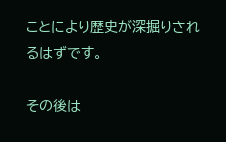ことにより歴史が深掘りされるはずです。

その後は